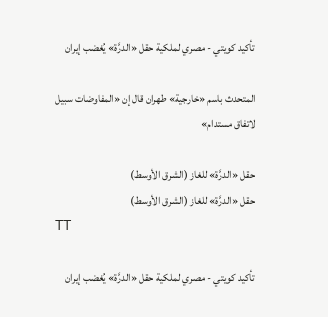تأكيد كويتي - مصري لملكية حقل «الدرَّة» يُغضب إيران

المتحدث باسم «خارجية» طهران قال إن «المفاوضات سبيل لاتفاق مستدام»

حقل «الدرَّة» للغاز (الشرق الأوسط)
حقل «الدرَّة» للغاز (الشرق الأوسط)
TT

تأكيد كويتي - مصري لملكية حقل «الدرَّة» يُغضب إيران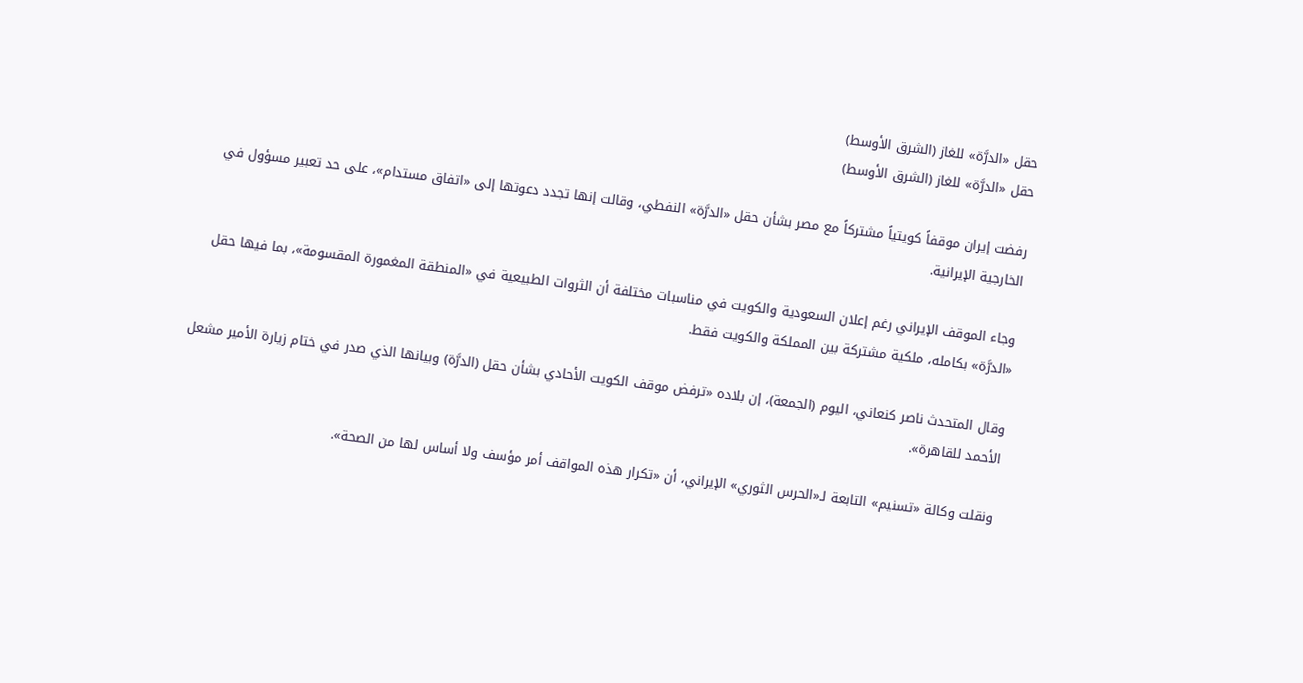حقل «الدرَّة» للغاز (الشرق الأوسط)
حقل «الدرَّة» للغاز (الشرق الأوسط)

رفضت إيران موقفاً كويتياً مشتركاً مع مصر بشأن حقل «الدرَّة» النفطي، وقالت إنها تجدد دعوتها إلى «اتفاق مستدام»، على حد تعبير مسؤول في الخارجية الإيرانية.

وجاء الموقف الإيراني رغم إعلان السعودية والكويت في مناسبات مختلفة أن الثروات الطبيعية في «المنطقة المغمورة المقسومة»، بما فيها حقل «الدرَّة» بكامله، ملكية مشتركة بين المملكة والكويت فقط.

وقال المتحدث ناصر كنعاني، اليوم (الجمعة)، إن بلاده «ترفض موقف الكويت الأحادي بشأن حقل (الدرَّة) وبيانها الذي صدر في ختام زيارة الأمير مشعل الأحمد للقاهرة».

ونقلت وكالة «تسنيم» التابعة لـ«الحرس الثوري» الإيراني، أن «تكرار هذه المواقف أمر مؤسف ولا أساس لها من الصحة».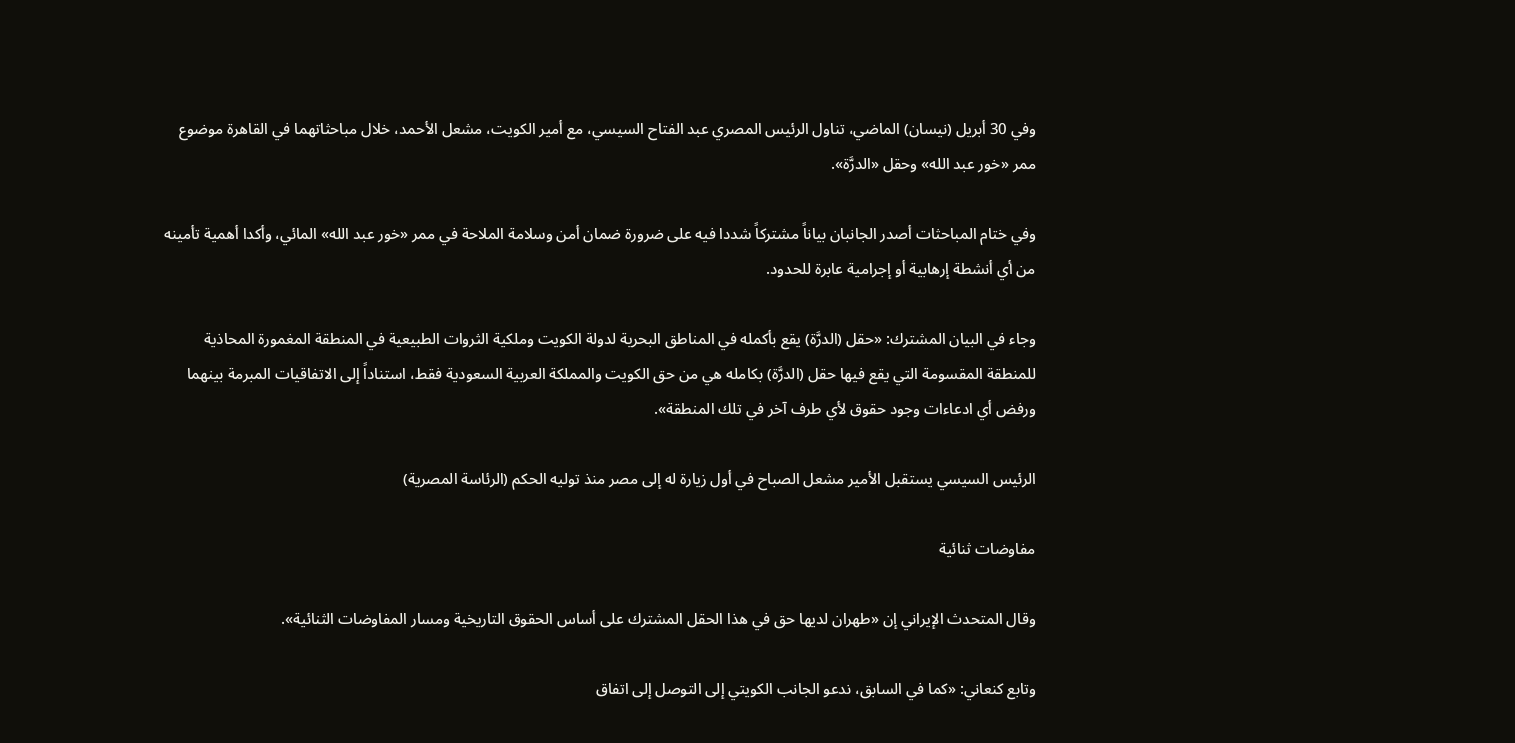وفي 30 أبريل (نيسان) الماضي، تناول الرئيس المصري عبد الفتاح السيسي، مع أمير الكويت، مشعل الأحمد، خلال مباحثاتهما في القاهرة موضوع ممر «خور عبد الله» وحقل «الدرَّة».

وفي ختام المباحثات أصدر الجانبان بياناً مشتركاً شددا فيه على ضرورة ضمان أمن وسلامة الملاحة في ممر «خور عبد الله» المائي، وأكدا أهمية تأمينه من أي أنشطة إرهابية أو إجرامية عابرة للحدود.

وجاء في البيان المشترك: «حقل (الدرَّة) يقع بأكمله في المناطق البحرية لدولة الكويت وملكية الثروات الطبيعية في المنطقة المغمورة المحاذية للمنطقة المقسومة التي يقع فيها حقل (الدرَّة) بكامله هي من حق الكويت والمملكة العربية السعودية فقط، استناداً إلى الاتفاقيات المبرمة بينهما ورفض أي ادعاءات وجود حقوق لأي طرف آخر في تلك المنطقة».

الرئيس السيسي يستقبل الأمير مشعل الصباح في أول زيارة له إلى مصر منذ توليه الحكم (الرئاسة المصرية)

مفاوضات ثنائية

وقال المتحدث الإيراني إن «طهران لديها حق في هذا الحقل المشترك على أساس الحقوق التاريخية ومسار المفاوضات الثنائية».

وتابع كنعاني: «كما في السابق، ندعو الجانب الكويتي إلى التوصل إلى اتفاق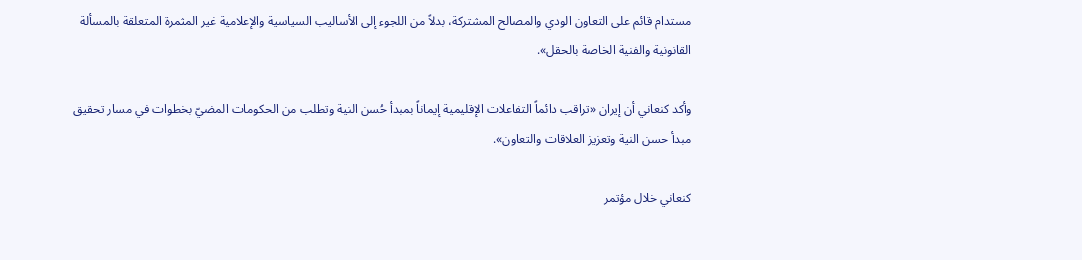مستدام قائم على التعاون الودي والمصالح المشتركة، بدلاً من اللجوء إلى الأساليب السياسية والإعلامية غير المثمرة المتعلقة بالمسألة القانونية والفنية الخاصة بالحقل».

وأكد كنعاني أن إيران «تراقب دائماً التفاعلات الإقليمية إيماناً بمبدأ حُسن النية وتطلب من الحكومات المضيّ بخطوات في مسار تحقيق مبدأ حسن النية وتعزيز العلاقات والتعاون».

كنعاني خلال مؤتمر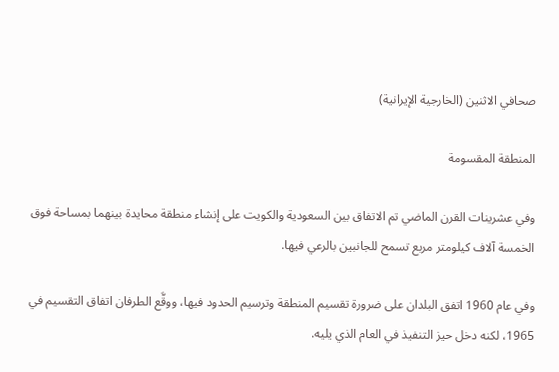صحافي الاثنين (الخارجية الإيرانية)

المنطقة المقسومة

وفي عشرينات القرن الماضي تم الاتفاق بين السعودية والكويت على إنشاء منطقة محايدة بينهما بمساحة فوق الخمسة آلاف كيلومتر مربع تسمح للجانبين بالرعي فيها.

وفي عام 1960 اتفق البلدان على ضرورة تقسيم المنطقة وترسيم الحدود فيها، ووقَّع الطرفان اتفاق التقسيم في 1965، لكنه دخل حيز التنفيذ في العام الذي يليه.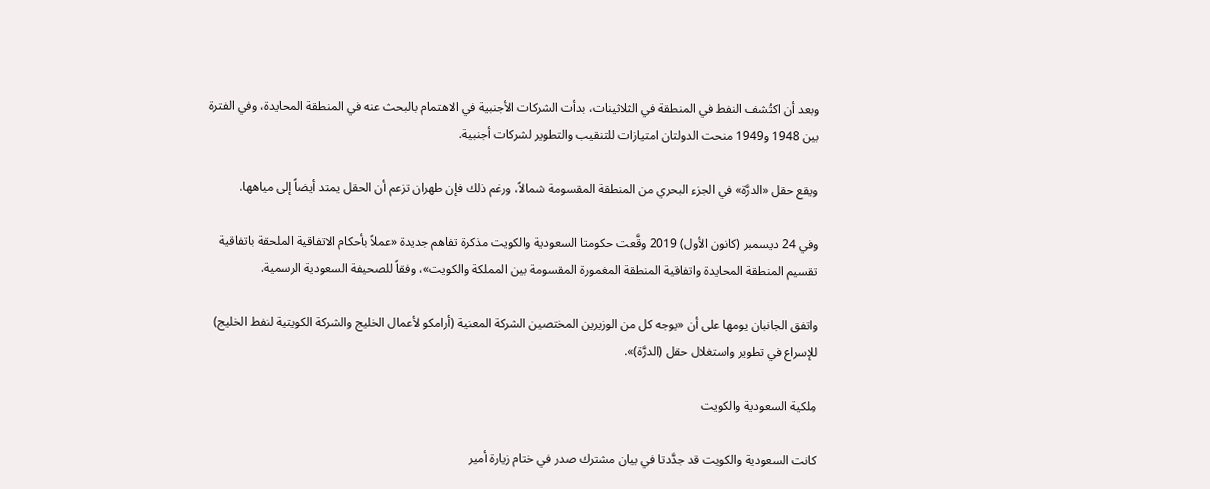وبعد أن اكتُشف النفط في المنطقة في الثلاثينات، بدأت الشركات الأجنبية في الاهتمام بالبحث عنه في المنطقة المحايدة، وفي الفترة بين 1948 و1949 منحت الدولتان امتيازات للتنقيب والتطوير لشركات أجنبية.

ويقع حقل «الدرَّة» في الجزء البحري من المنطقة المقسومة شمالاً، ورغم ذلك فإن طهران تزعم أن الحقل يمتد أيضاً إلى مياهها.

وفي 24 ديسمبر (كانون الأول) 2019 وقَّعت حكومتا السعودية والكويت مذكرة تفاهم جديدة «عملاً بأحكام الاتفاقية الملحقة باتفاقية تقسيم المنطقة المحايدة واتفاقية المنطقة المغمورة المقسومة بين المملكة والكويت»، وفقاً للصحيفة السعودية الرسمية.

واتفق الجانبان يومها على أن «يوجه كل من الوزيرين المختصين الشركة المعنية (أرامكو لأعمال الخليج والشركة الكويتية لنفط الخليج) للإسراع في تطوير واستغلال حقل (الدرَّة)».

مِلكية السعودية والكويت

كانت السعودية والكويت قد جدَّدتا في بيان مشترك صدر في ختام زيارة أمير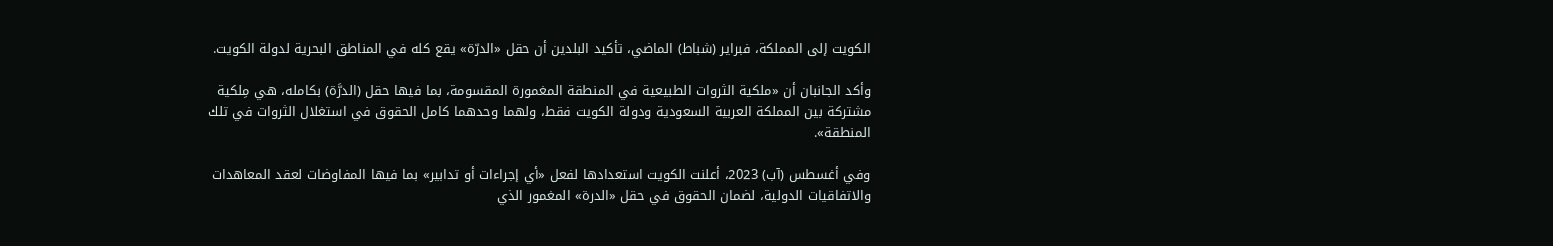الكويت إلى المملكة، فبراير (شباط) الماضي، تأكيد البلدين أن حقل «الدرّة» يقع كله في المناطق البحرية لدولة الكويت.

وأكد الجانبان أن «ملكية الثروات الطبيعية في المنطقة المغمورة المقسومة، بما فيها حقل (الدرَّة) بكامله، هي مِلكية مشتركة بين المملكة العربية السعودية ودولة الكويت فقط، ولهما وحدهما كامل الحقوق في استغلال الثروات في تلك المنطقة».

وفي أغسطس (آب) 2023، أعلنت الكويت استعدادها لفعل «أي إجراءات أو تدابير» بما فيها المفاوضات لعقد المعاهدات والاتفاقيات الدولية، لضمان الحقوق في حقل «الدرة» المغمور الذي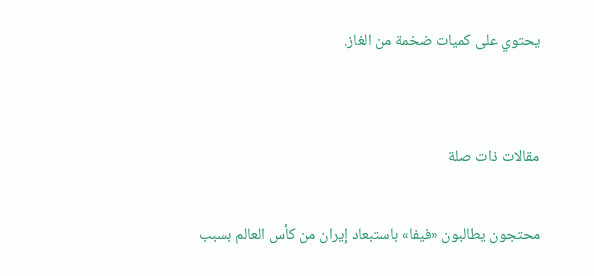يحتوي على كميات ضخمة من الغاز.


مقالات ذات صلة

محتجون يطالبون «فيفا» باستبعاد إيران من كأس العالم بسبب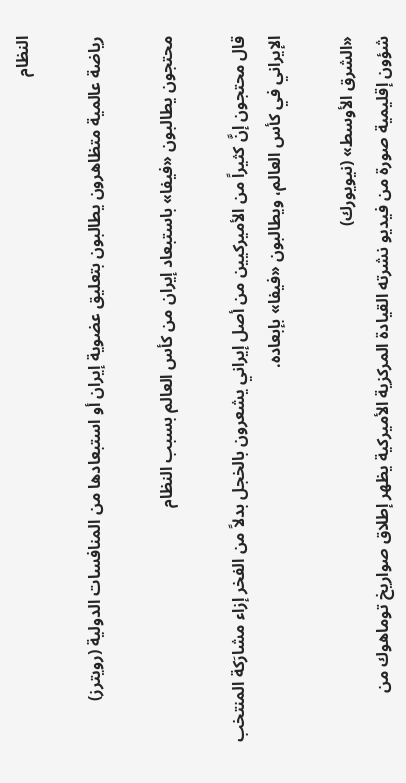النظام

رياضة عالمية متظاهرون يطالبون بتعليق عضوية إيران أو استبعادها من المنافسات الدولية (رويترز)

محتجون يطالبون «فيفا» باستبعاد إيران من كأس العالم بسبب النظام

قال محتجون إنَّ كثيراً من الأميركيين من أصل إيراني يشعرون بالخجل بدلاً من الفخر إزاء مشارَكة المنتخب الإيراني في كأس العالم، ويطالبون «فيفا» بإبعاده.

«الشرق الأوسط» (نيويورك)
شؤون إقليمية صورة من فيديو نشرته القيادة المركزية الأميركية يظهر إطلاق صواريخ توماهوك من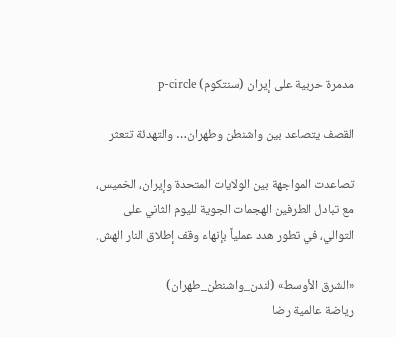مدمرة حربية على إيران (سنتكوم) p-circle

القصف يتصاعد بين واشنطن وطهران… والتهدئة تتعثر

تصاعدت المواجهة بين الولايات المتحدة وإيران، الخميس، مع تبادل الطرفين الهجمات الجوية لليوم الثاني على التوالي، في تطور هدد عملياً بإنهاء وقف إطلاق النار الهش.

«الشرق الأوسط» (لندن_واشنطن_طهران)
رياضة عالمية رضا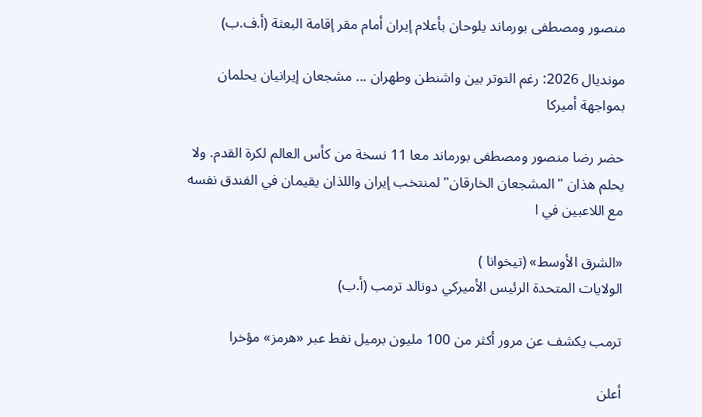منصور ومصطفى بورماند يلوحان بأعلام إيران أمام مقر إقامة البعثة (أ.ف.ب)

مونديال 2026: رغم التوتر بين واشنطن وطهران ... مشجعان إيرانيان يحلمان بمواجهة أميركا

حضر رضا منصور ومصطفى بورماند معا 11 نسخة من كأس العالم لكرة القدم. ولا يحلم هذان "المشجعان الخارقان" لمنتخب إيران واللذان يقيمان في الفندق نفسه مع اللاعبين في ا

«الشرق الأوسط» (تيخوانا )
الولايات المتحدة الرئيس الأميركي دونالد ترمب (أ.ب)

ترمب يكشف عن مرور أكثر من 100 مليون برميل نفط عبر «هرمز» مؤخرا

أعلن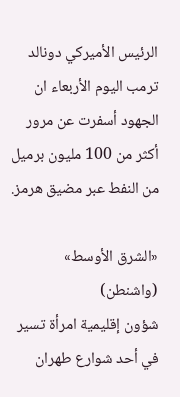الرئيس الأميركي دونالد ترمب اليوم الأربعاء ان الجهود أسفرت عن مرور أكثر من 100 مليون برميل من النفط عبر مضيق هرمز.

«الشرق الأوسط» (واشنطن)
شؤون إقليمية امرأة تسير في أحد شوارع طهران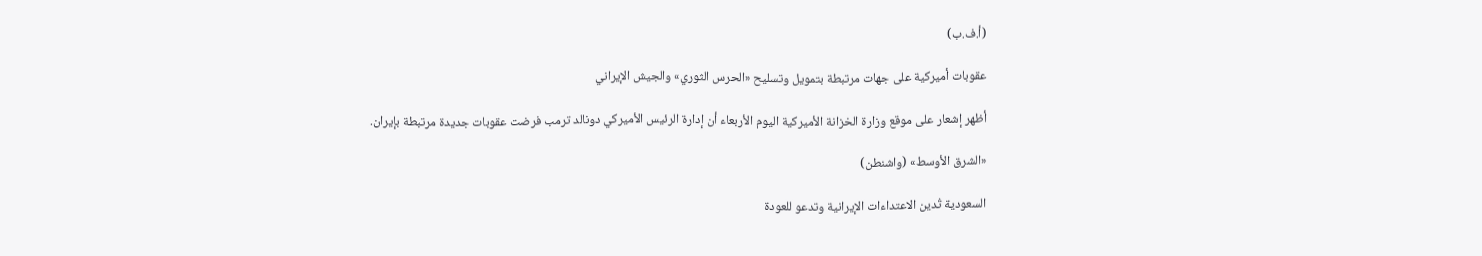(أ.ف.ب)

عقوبات أميركية على جهات مرتبطة بتمويل وتسليح «الحرس الثوري» والجيش الإيراني

أظهر إشعار ‌على ‌موقع وزارة الخزانة ‌الأميركية اليوم الأربعاء أن إدارة الرئيس الأميركي ‌دونالد ترمب ‌فرضت عقوبات ‌جديدة مرتبطة ‌بإيران.

«الشرق الأوسط» (واشنطن)

السعودية تُدين الاعتداءات الإيرانية وتدعو للعودة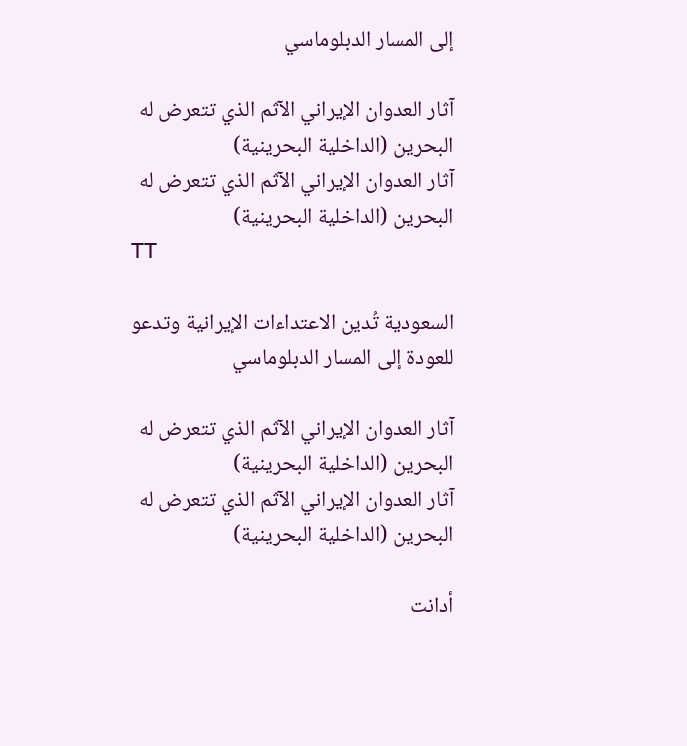إلى المسار الدبلوماسي

آثار العدوان الإيراني الآثم الذي تتعرض له البحرين (الداخلية البحرينية)
آثار العدوان الإيراني الآثم الذي تتعرض له البحرين (الداخلية البحرينية)
TT

السعودية تُدين الاعتداءات الإيرانية وتدعو للعودة إلى المسار الدبلوماسي

آثار العدوان الإيراني الآثم الذي تتعرض له البحرين (الداخلية البحرينية)
آثار العدوان الإيراني الآثم الذي تتعرض له البحرين (الداخلية البحرينية)

أدانت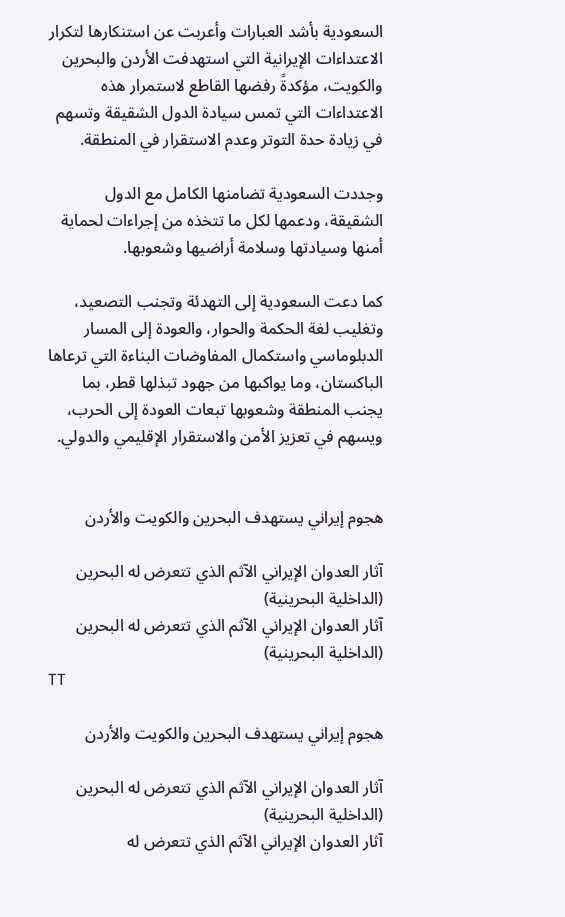السعودية بأشد العبارات وأعربت عن استنكارها لتكرار الاعتداءات الإيرانية التي استهدفت الأردن والبحرين والكويت، مؤكدةً رفضها القاطع لاستمرار هذه الاعتداءات التي تمس سيادة الدول الشقيقة وتسهم في زيادة حدة التوتر وعدم الاستقرار في المنطقة.

وجددت السعودية تضامنها الكامل مع الدول الشقيقة، ودعمها لكل ما تتخذه من إجراءات لحماية أمنها وسيادتها وسلامة أراضيها وشعوبها.

كما دعت السعودية إلى التهدئة وتجنب التصعيد، وتغليب لغة الحكمة والحوار، والعودة إلى المسار الدبلوماسي واستكمال المفاوضات البناءة التي ترعاها الباكستان، وما يواكبها من جهود تبذلها قطر، بما يجنب المنطقة وشعوبها تبعات العودة إلى الحرب، ويسهم في تعزيز الأمن والاستقرار الإقليمي والدولي.


هجوم إيراني يستهدف البحرين والكويت والأردن

آثار العدوان الإيراني الآثم الذي تتعرض له البحرين (الداخلية البحرينية)
آثار العدوان الإيراني الآثم الذي تتعرض له البحرين (الداخلية البحرينية)
TT

هجوم إيراني يستهدف البحرين والكويت والأردن

آثار العدوان الإيراني الآثم الذي تتعرض له البحرين (الداخلية البحرينية)
آثار العدوان الإيراني الآثم الذي تتعرض له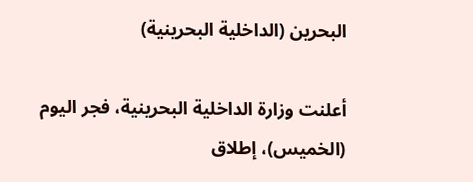البحرين (الداخلية البحرينية)

أعلنت وزارة الداخلية البحرينية، فجر اليوم (الخميس)، إطلاق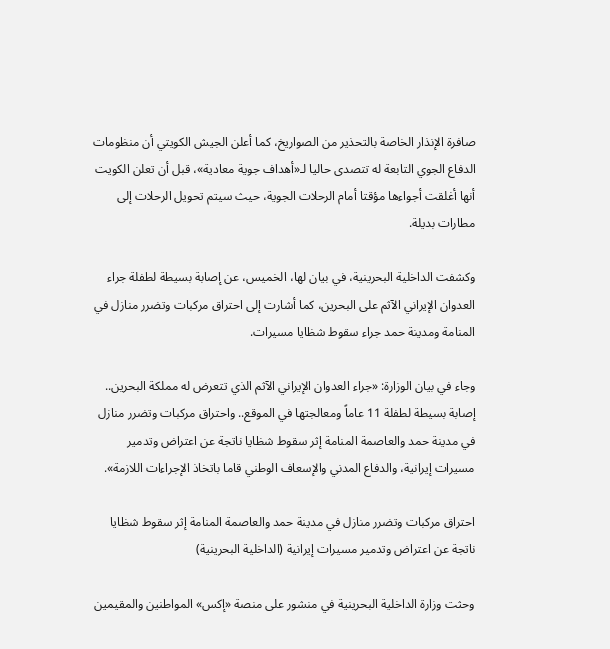صافرة الإنذار الخاصة بالتحذير من الصواريخ، كما أعلن الجيش الكويتي أن منظومات الدفاع الجوي التابعة له تتصدى حاليا لـ«أهداف جوية معادية»، قبل أن تعلن الكويت أنها أغلقت أجواءها مؤقتا أمام الرحلات الجوية، حيث سيتم تحويل الرحلات إلى مطارات بديلة.

وكشفت الداخلية البحرينية، في بيان لها، الخميس، عن إصابة بسيطة لطفلة جراء العدوان الإيراني الآثم على البحرين، كما أشارت إلى احتراق مركبات وتضرر منازل في المنامة ومدينة حمد جراء سقوط شظايا مسيرات.

وجاء في بيان الوزارة: «جراء العدوان الإيراني الآثم الذي تتعرض له مملكة البحرين.. إصابة بسيطة لطفلة 11 عاماً ومعالجتها في الموقع.. واحتراق مركبات وتضرر منازل في مدينة حمد والعاصمة المنامة إثر سقوط شظايا ناتجة عن اعتراض وتدمير مسيرات إيرانية، والدفاع المدني والإسعاف الوطني قاما باتخاذ الإجراءات اللازمة».

احتراق مركبات وتضرر منازل في مدينة حمد والعاصمة المنامة إثر سقوط شظايا ناتجة عن اعتراض وتدمير مسيرات إيرانية (الداخلية البحرينية)

وحثت وزارة الداخلية البحرينية في منشور على منصة «إكس» المواطنين والمقيمين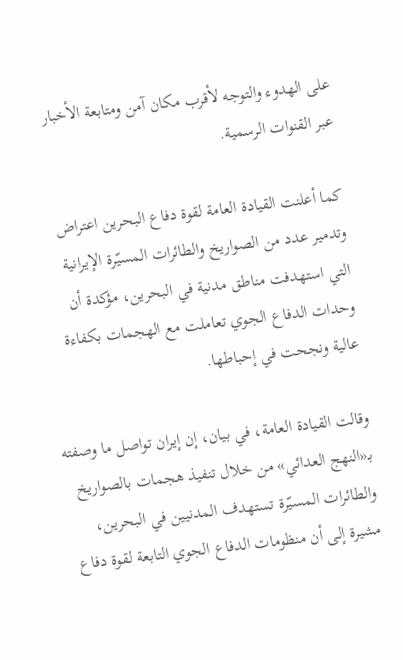على الهدوء والتوجه لأقرب مكان آمن ومتابعة الأخبار عبر القنوات الرسمية.

كما أعلنت القيادة العامة لقوة دفاع البحرين اعتراض وتدمير عدد من الصواريخ والطائرات المسيّرة الإيرانية التي استهدفت مناطق مدنية في البحرين، مؤكدة أن وحدات الدفاع الجوي تعاملت مع الهجمات بكفاءة عالية ونجحت في إحباطها.

وقالت القيادة العامة، في بيان، إن إيران تواصل ما وصفته بـ«النهج العدائي» من خلال تنفيذ هجمات بالصواريخ والطائرات المسيّرة تستهدف المدنيين في البحرين، مشيرة إلى أن منظومات الدفاع الجوي التابعة لقوة دفاع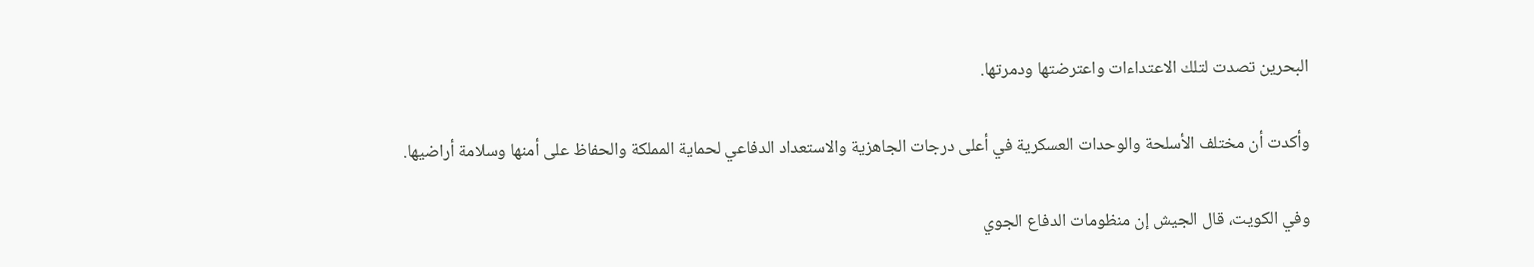البحرين تصدت لتلك الاعتداءات واعترضتها ودمرتها.

وأكدت أن مختلف الأسلحة والوحدات العسكرية في أعلى درجات الجاهزية والاستعداد الدفاعي لحماية المملكة والحفاظ على أمنها وسلامة أراضيها.

وفي الكويت، قال الجيش إن منظومات الدفاع الجوي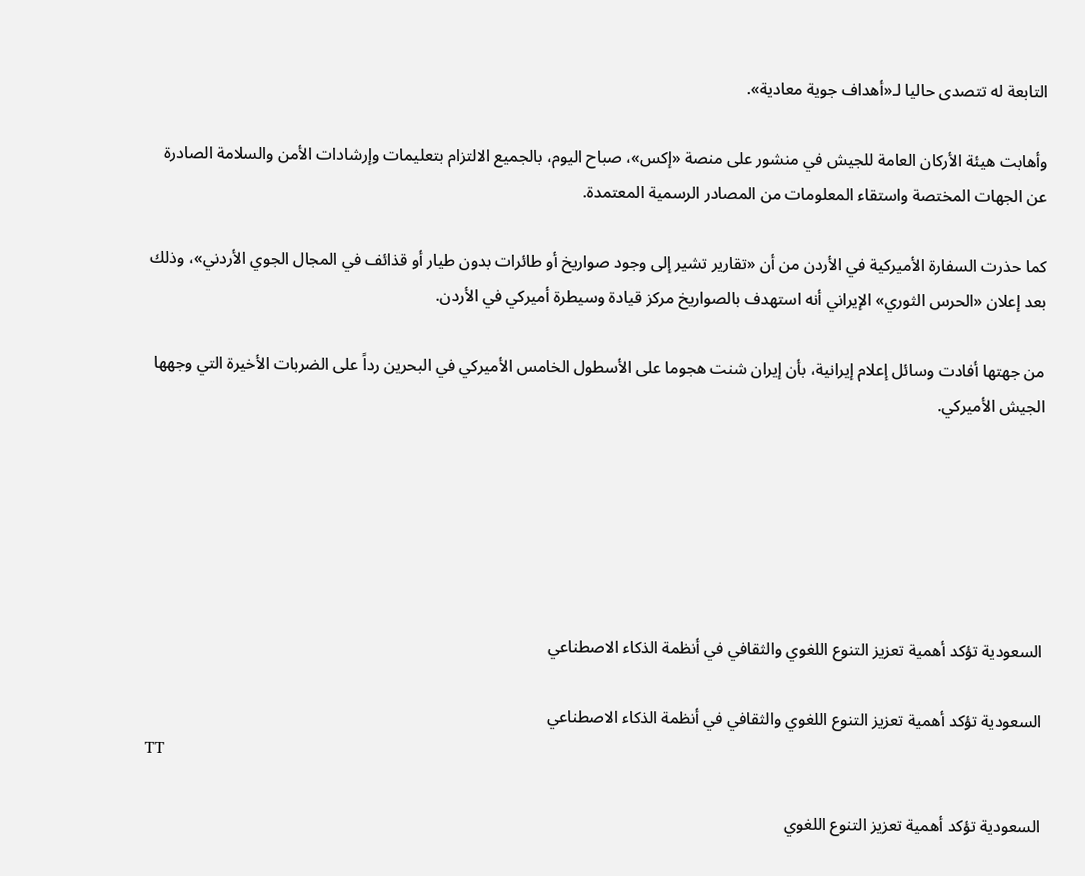التابعة له تتصدى حاليا لـ«أهداف جوية معادية».

وأهابت هيئة الأركان العامة للجيش في منشور على منصة «إكس»، صباح اليوم، بالجميع الالتزام بتعليمات وإرشادات الأمن والسلامة الصادرة عن الجهات المختصة واستقاء المعلومات من المصادر الرسمية المعتمدة.

كما حذرت السفارة الأميركية في الأردن من أن «تقارير تشير إلى وجود صواريخ أو طائرات بدون طيار أو قذائف في المجال الجوي الأردني»، وذلك بعد إعلان «الحرس الثوري» الإيراني أنه استهدف بالصواريخ مركز قيادة وسيطرة أميركي في الأردن.

من جهتها أفادت وسائل إعلام إيرانية، بأن إيران شنت هجوما على الأسطول الخامس الأميركي في البحرين رداً على الضربات الأخيرة التي وجهها الجيش الأميركي.






السعودية تؤكد أهمية تعزيز التنوع اللغوي والثقافي في أنظمة الذكاء الاصطناعي

السعودية تؤكد أهمية تعزيز التنوع اللغوي والثقافي في أنظمة الذكاء الاصطناعي
TT

السعودية تؤكد أهمية تعزيز التنوع اللغوي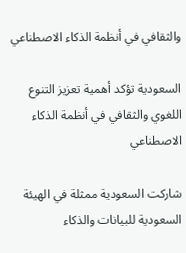والثقافي في أنظمة الذكاء الاصطناعي

السعودية تؤكد أهمية تعزيز التنوع اللغوي والثقافي في أنظمة الذكاء الاصطناعي

شاركت السعودية ممثلة في الهيئة السعودية للبيانات والذكاء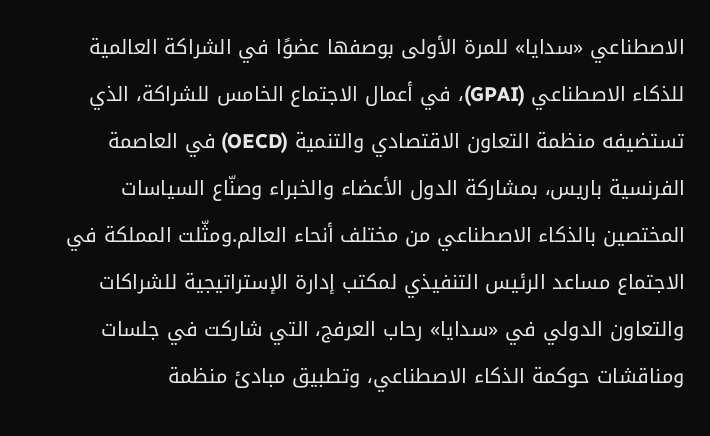الاصطناعي «سدايا» للمرة الأولى بوصفها عضوًا في الشراكة العالمية للذكاء الاصطناعي (GPAI)، في أعمال الاجتماع الخامس للشراكة، الذي تستضيفه منظمة التعاون الاقتصادي والتنمية (OECD) في العاصمة الفرنسية باريس، بمشاركة الدول الأعضاء والخبراء وصنّاع السياسات المختصين بالذكاء الاصطناعي من مختلف أنحاء العالم.ومثّلت المملكة في الاجتماع مساعد الرئيس التنفيذي لمكتب إدارة الإستراتيجية للشراكات والتعاون الدولي في «سدايا» رحاب العرفج، التي شاركت في جلسات ومناقشات حوكمة الذكاء الاصطناعي، وتطبيق مبادئ منظمة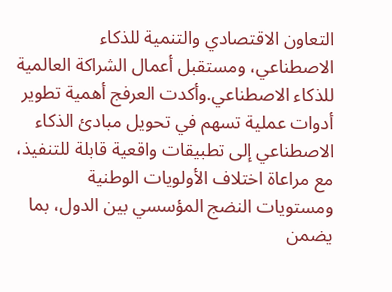التعاون الاقتصادي والتنمية للذكاء الاصطناعي، ومستقبل أعمال الشراكة العالمية للذكاء الاصطناعي.وأكدت العرفج أهمية تطوير أدوات عملية تسهم في تحويل مبادئ الذكاء الاصطناعي إلى تطبيقات واقعية قابلة للتنفيذ، مع مراعاة اختلاف الأولويات الوطنية ومستويات النضج المؤسسي بين الدول، بما يضمن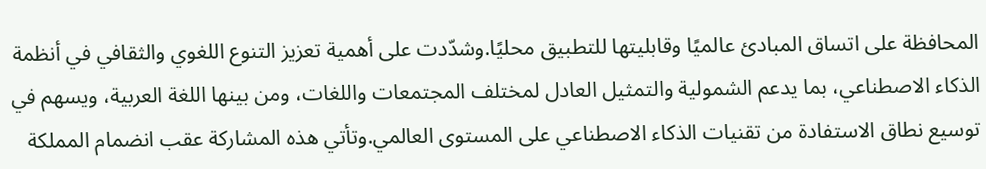المحافظة على اتساق المبادئ عالميًا وقابليتها للتطبيق محليًا.وشدّدت على أهمية تعزيز التنوع اللغوي والثقافي في أنظمة الذكاء الاصطناعي، بما يدعم الشمولية والتمثيل العادل لمختلف المجتمعات واللغات، ومن بينها اللغة العربية، ويسهم في توسيع نطاق الاستفادة من تقنيات الذكاء الاصطناعي على المستوى العالمي.وتأتي هذه المشاركة عقب انضمام المملكة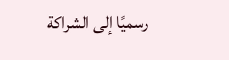رسميًا إلى الشراكة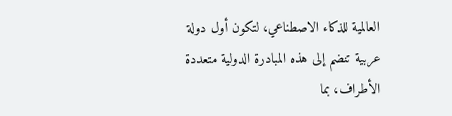العالمية للذكاء الاصطناعي، لتكون أول دولة عربية تنضم إلى هذه المبادرة الدولية متعددة الأطراف، بما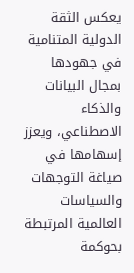يعكس الثقة الدولية المتنامية في جهودها بمجال البيانات والذكاء الاصطناعي، ويعزز إسهامها في صياغة التوجهات والسياسات العالمية المرتبطة بحوكمة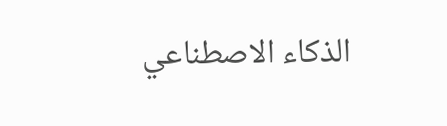الذكاء الاصطناعي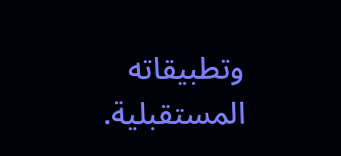وتطبيقاته المستقبلية.